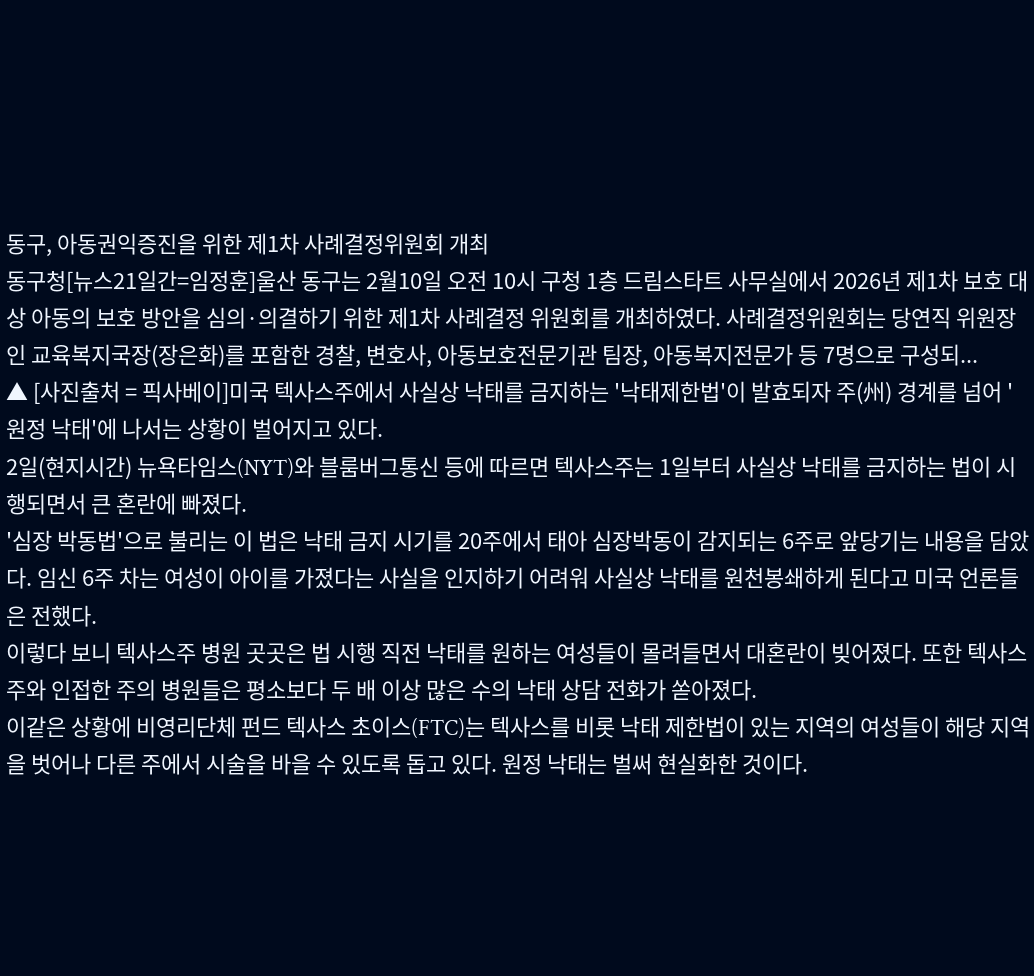동구, 아동권익증진을 위한 제1차 사례결정위원회 개최
동구청[뉴스21일간=임정훈]울산 동구는 2월10일 오전 10시 구청 1층 드림스타트 사무실에서 2026년 제1차 보호 대상 아동의 보호 방안을 심의·의결하기 위한 제1차 사례결정 위원회를 개최하였다. 사례결정위원회는 당연직 위원장인 교육복지국장(장은화)를 포함한 경찰, 변호사, 아동보호전문기관 팀장, 아동복지전문가 등 7명으로 구성되...
▲ [사진출처 = 픽사베이]미국 텍사스주에서 사실상 낙태를 금지하는 '낙태제한법'이 발효되자 주(州) 경계를 넘어 '원정 낙태'에 나서는 상황이 벌어지고 있다.
2일(현지시간) 뉴욕타임스(NYT)와 블룸버그통신 등에 따르면 텍사스주는 1일부터 사실상 낙태를 금지하는 법이 시행되면서 큰 혼란에 빠졌다.
'심장 박동법'으로 불리는 이 법은 낙태 금지 시기를 20주에서 태아 심장박동이 감지되는 6주로 앞당기는 내용을 담았다. 임신 6주 차는 여성이 아이를 가졌다는 사실을 인지하기 어려워 사실상 낙태를 원천봉쇄하게 된다고 미국 언론들은 전했다.
이렇다 보니 텍사스주 병원 곳곳은 법 시행 직전 낙태를 원하는 여성들이 몰려들면서 대혼란이 빚어졌다. 또한 텍사스주와 인접한 주의 병원들은 평소보다 두 배 이상 많은 수의 낙태 상담 전화가 쏟아졌다.
이같은 상황에 비영리단체 펀드 텍사스 초이스(FTC)는 텍사스를 비롯 낙태 제한법이 있는 지역의 여성들이 해당 지역을 벗어나 다른 주에서 시술을 바을 수 있도록 돕고 있다. 원정 낙태는 벌써 현실화한 것이다.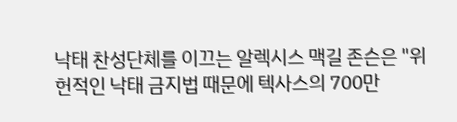낙태 찬성단체를 이끄는 알렉시스 맥길 존슨은 "위헌적인 낙태 금지법 때문에 텍사스의 700만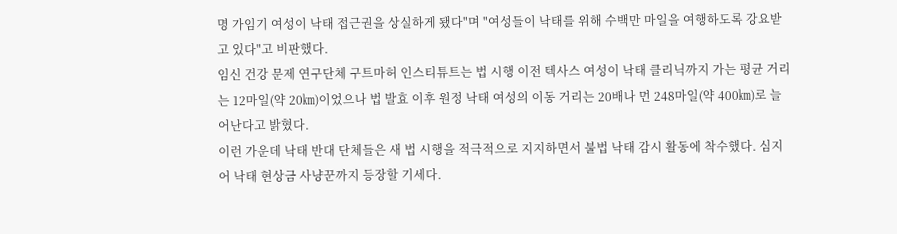명 가임기 여성이 낙태 접근권을 상실하게 됐다"며 "여성들이 낙태를 위해 수백만 마일을 여행하도록 강요받고 있다"고 비판했다.
임신 건강 문제 연구단체 구트마허 인스티튜트는 법 시행 이전 텍사스 여성이 낙태 클리닉까지 가는 평균 거리는 12마일(약 20㎞)이었으나 법 발효 이후 원정 낙태 여성의 이동 거리는 20배나 먼 248마일(약 400㎞)로 늘어난다고 밝혔다.
이런 가운데 낙태 반대 단체들은 새 법 시행을 적극적으로 지지하면서 불법 낙태 감시 활동에 착수했다. 심지어 낙태 현상금 사냥꾼까지 등장할 기세다.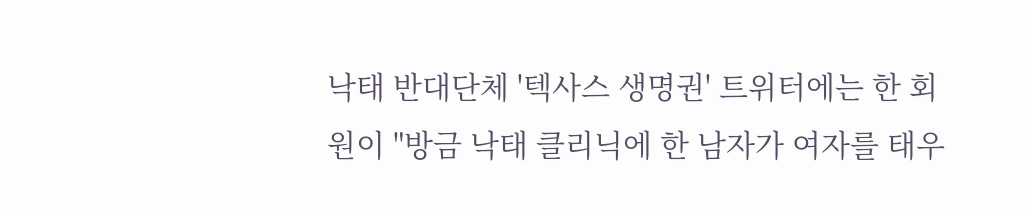낙태 반대단체 '텍사스 생명권' 트위터에는 한 회원이 "방금 낙태 클리닉에 한 남자가 여자를 태우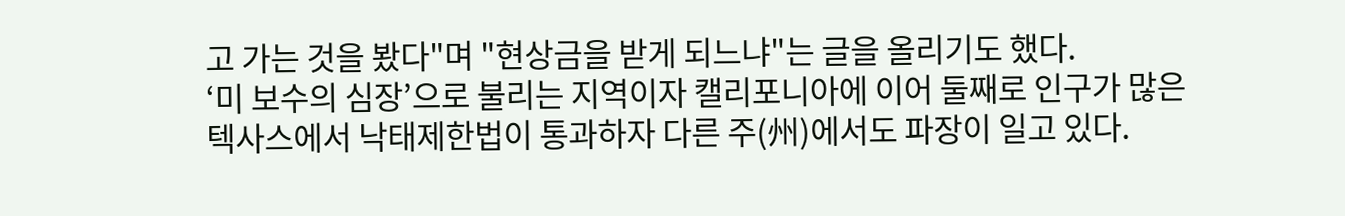고 가는 것을 봤다"며 "현상금을 받게 되느냐"는 글을 올리기도 했다.
‘미 보수의 심장’으로 불리는 지역이자 캘리포니아에 이어 둘째로 인구가 많은 텍사스에서 낙태제한법이 통과하자 다른 주(州)에서도 파장이 일고 있다.